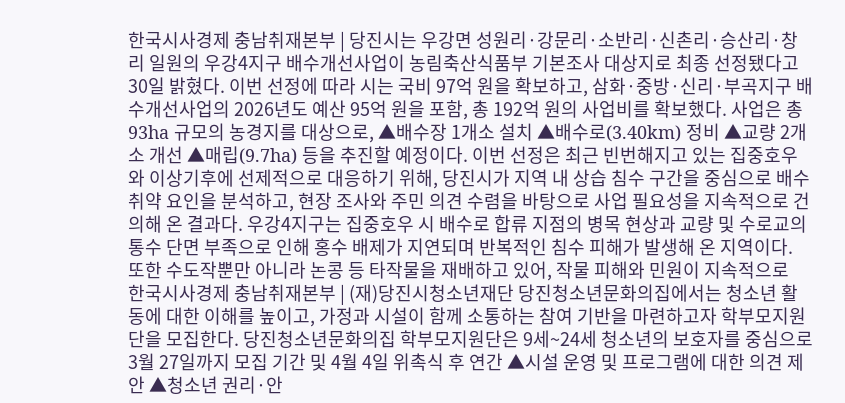한국시사경제 충남취재본부 | 당진시는 우강면 성원리·강문리·소반리·신촌리·승산리·창리 일원의 우강4지구 배수개선사업이 농림축산식품부 기본조사 대상지로 최종 선정됐다고 30일 밝혔다. 이번 선정에 따라 시는 국비 97억 원을 확보하고, 삼화·중방·신리·부곡지구 배수개선사업의 2026년도 예산 95억 원을 포함, 총 192억 원의 사업비를 확보했다. 사업은 총 93ha 규모의 농경지를 대상으로, ▲배수장 1개소 설치 ▲배수로(3.40km) 정비 ▲교량 2개소 개선 ▲매립(9.7ha) 등을 추진할 예정이다. 이번 선정은 최근 빈번해지고 있는 집중호우와 이상기후에 선제적으로 대응하기 위해, 당진시가 지역 내 상습 침수 구간을 중심으로 배수 취약 요인을 분석하고, 현장 조사와 주민 의견 수렴을 바탕으로 사업 필요성을 지속적으로 건의해 온 결과다. 우강4지구는 집중호우 시 배수로 합류 지점의 병목 현상과 교량 및 수로교의 통수 단면 부족으로 인해 홍수 배제가 지연되며 반복적인 침수 피해가 발생해 온 지역이다. 또한 수도작뿐만 아니라 논콩 등 타작물을 재배하고 있어, 작물 피해와 민원이 지속적으로
한국시사경제 충남취재본부 | (재)당진시청소년재단 당진청소년문화의집에서는 청소년 활동에 대한 이해를 높이고, 가정과 시설이 함께 소통하는 참여 기반을 마련하고자 학부모지원단을 모집한다. 당진청소년문화의집 학부모지원단은 9세~24세 청소년의 보호자를 중심으로 3월 27일까지 모집 기간 및 4월 4일 위촉식 후 연간 ▲시설 운영 및 프로그램에 대한 의견 제안 ▲청소년 권리·안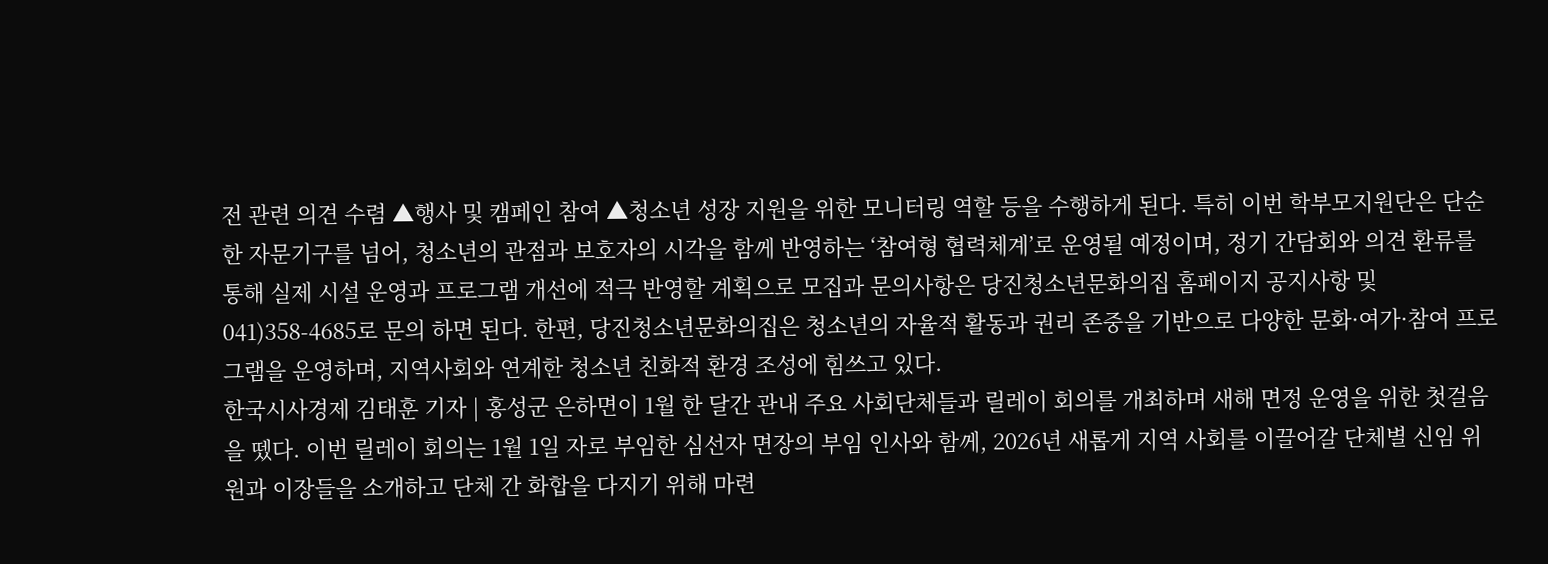전 관련 의견 수렴 ▲행사 및 캠페인 참여 ▲청소년 성장 지원을 위한 모니터링 역할 등을 수행하게 된다. 특히 이번 학부모지원단은 단순한 자문기구를 넘어, 청소년의 관점과 보호자의 시각을 함께 반영하는 ‘참여형 협력체계’로 운영될 예정이며, 정기 간담회와 의견 환류를 통해 실제 시설 운영과 프로그램 개선에 적극 반영할 계획으로 모집과 문의사항은 당진청소년문화의집 홈페이지 공지사항 및 041)358-4685로 문의 하면 된다. 한편, 당진청소년문화의집은 청소년의 자율적 활동과 권리 존중을 기반으로 다양한 문화·여가·참여 프로그램을 운영하며, 지역사회와 연계한 청소년 친화적 환경 조성에 힘쓰고 있다.
한국시사경제 김태훈 기자 | 홍성군 은하면이 1월 한 달간 관내 주요 사회단체들과 릴레이 회의를 개최하며 새해 면정 운영을 위한 첫걸음을 뗐다. 이번 릴레이 회의는 1월 1일 자로 부임한 심선자 면장의 부임 인사와 함께, 2026년 새롭게 지역 사회를 이끌어갈 단체별 신임 위원과 이장들을 소개하고 단체 간 화합을 다지기 위해 마련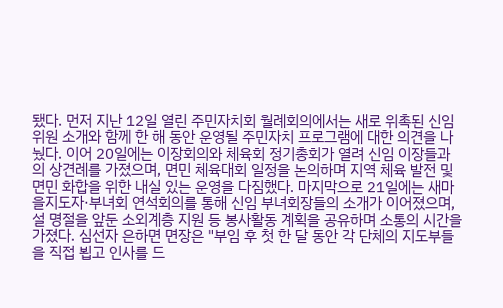됐다. 먼저 지난 12일 열린 주민자치회 월례회의에서는 새로 위촉된 신임 위원 소개와 함께 한 해 동안 운영될 주민자치 프로그램에 대한 의견을 나눴다. 이어 20일에는 이장회의와 체육회 정기총회가 열려 신임 이장들과의 상견례를 가졌으며, 면민 체육대회 일정을 논의하며 지역 체육 발전 및 면민 화합을 위한 내실 있는 운영을 다짐했다. 마지막으로 21일에는 새마을지도자·부녀회 연석회의를 통해 신임 부녀회장들의 소개가 이어졌으며, 설 명절을 앞둔 소외계층 지원 등 봉사활동 계획을 공유하며 소통의 시간을 가졌다. 심선자 은하면 면장은 "부임 후 첫 한 달 동안 각 단체의 지도부들을 직접 뵙고 인사를 드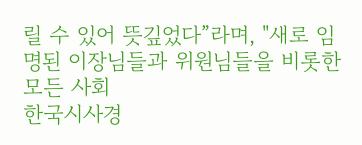릴 수 있어 뜻깊었다”라며, "새로 임명된 이장님들과 위원님들을 비롯한 모든 사회
한국시사경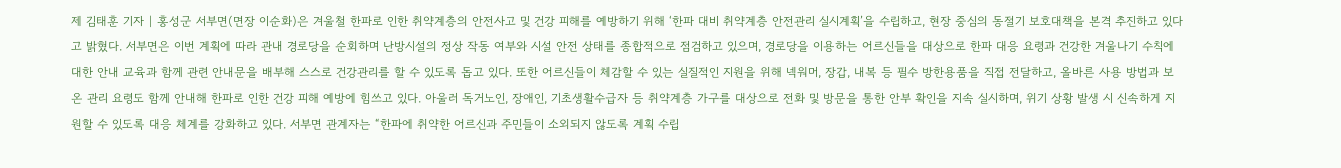제 김태훈 기자 | 홍성군 서부면(면장 이순화)은 겨울철 한파로 인한 취약계층의 안전사고 및 건강 피해를 예방하기 위해 ‘한파 대비 취약계층 안전관리 실시계획’을 수립하고, 현장 중심의 동절기 보호대책을 본격 추진하고 있다고 밝혔다. 서부면은 이번 계획에 따라 관내 경로당을 순회하며 난방시설의 정상 작동 여부와 시설 안전 상태를 종합적으로 점검하고 있으며, 경로당을 이용하는 어르신들을 대상으로 한파 대응 요령과 건강한 겨울나기 수칙에 대한 안내 교육과 함께 관련 안내문을 배부해 스스로 건강관리를 할 수 있도록 돕고 있다. 또한 어르신들이 체감할 수 있는 실질적인 지원을 위해 넥워머, 장갑, 내복 등 필수 방한용품을 직접 전달하고, 올바른 사용 방법과 보온 관리 요령도 함께 안내해 한파로 인한 건강 피해 예방에 힘쓰고 있다. 아울러 독거노인, 장애인, 기초생활수급자 등 취약계층 가구를 대상으로 전화 및 방문을 통한 안부 확인을 지속 실시하며, 위기 상황 발생 시 신속하게 지원할 수 있도록 대응 체계를 강화하고 있다. 서부면 관계자는 “한파에 취약한 어르신과 주민들이 소외되지 않도록 계획 수립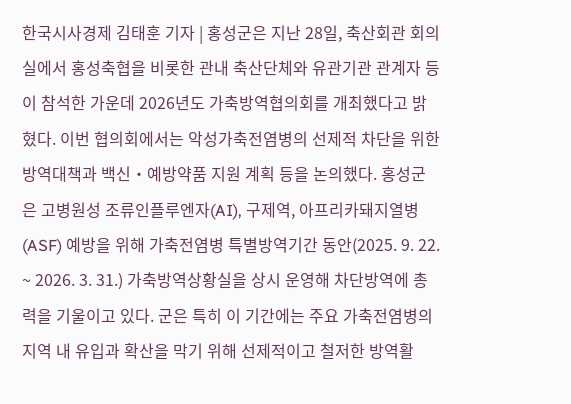한국시사경제 김태훈 기자 | 홍성군은 지난 28일, 축산회관 회의실에서 홍성축협을 비롯한 관내 축산단체와 유관기관 관계자 등이 참석한 가운데 2026년도 가축방역협의회를 개최했다고 밝혔다. 이번 협의회에서는 악성가축전염병의 선제적 차단을 위한 방역대책과 백신‧예방약품 지원 계획 등을 논의했다. 홍성군은 고병원성 조류인플루엔자(AI), 구제역, 아프리카돼지열병(ASF) 예방을 위해 가축전염병 특별방역기간 동안(2025. 9. 22. ~ 2026. 3. 31.) 가축방역상황실을 상시 운영해 차단방역에 총력을 기울이고 있다. 군은 특히 이 기간에는 주요 가축전염병의 지역 내 유입과 확산을 막기 위해 선제적이고 철저한 방역활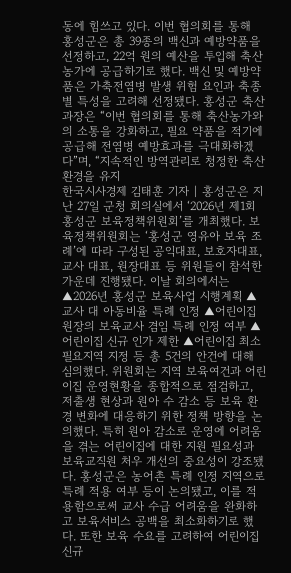동에 힘쓰고 있다. 이번 협의회를 통해 홍성군은 총 39종의 백신과 예방약품을 선정하고, 22억 원의 예산을 투입해 축산농가에 공급하기로 했다. 백신 및 예방약품은 가축전염병 발생 위험 요인과 축종별 특성을 고려해 선정됐다. 홍성군 축산과장은 “이번 협의회를 통해 축산농가와의 소통을 강화하고, 필요 약품을 적기에 공급해 전염병 예방효과를 극대화하겠다”며, “지속적인 방역관리로 청정한 축산환경을 유지
한국시사경제 김태훈 기자 | 홍성군은 지난 27일 군청 회의실에서 ‘2026년 제1회 홍성군 보육정책위원회’를 개최했다. 보육정책위원회는 ‘홍성군 영유아 보육 조례’에 따라 구성된 공익대표, 보호자대표, 교사 대표, 원장대표 등 위원들이 참석한 가운데 진행됐다. 이날 회의에서는 ▲2026년 홍성군 보육사업 시행계획 ▲교사 대 아동비율 특례 인정 ▲어린이집 원장의 보육교사 겸임 특례 인정 여부 ▲어린이집 신규 인가 제한 ▲어린이집 최소 필요지역 지정 등 총 5건의 안건에 대해 심의했다. 위원회는 지역 보육여건과 어린이집 운영현황을 종합적으로 점검하고, 저출생 현상과 원아 수 감소 등 보육 환경 변화에 대응하기 위한 정책 방향을 논의했다. 특히 원아 감소로 운영에 어려움을 겪는 어린이집에 대한 지원 필요성과 보육교직원 처우 개선의 중요성이 강조됐다. 홍성군은 농어촌 특례 인정 지역으로 특례 적용 여부 등이 논의됐고, 이를 적용함으로써 교사 수급 어려움을 완화하고 보육서비스 공백을 최소화하기로 했다. 또한 보육 수요를 고려하여 어린이집 신규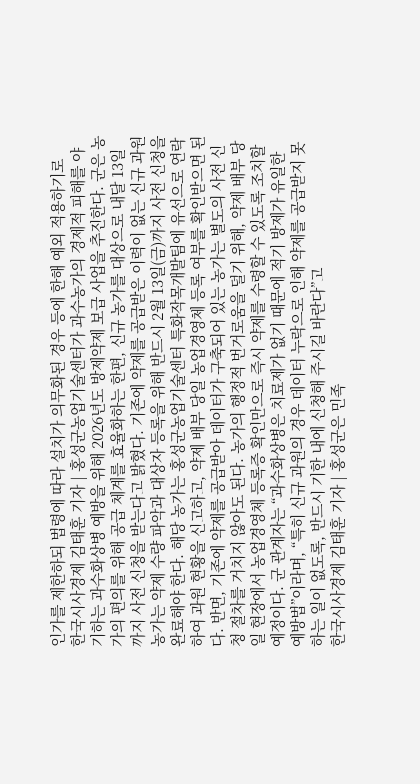인가를 제한하되 법령에 따라 설치가 의무화된 경우 등에 한해 예외 적용하기로
한국시사경제 김태훈 기자 | 홍성군농업기술센터가 과수농가의 경제적 피해를 야기하는 과수화상병 예방을 위해 2026년도 방제약제 보급 사업을 추진한다. 군은 농가의 편의를 위해 공급 체계를 효율화하는 한편, 신규 농가를 대상으로 내달 13일까지 사전 신청을 받는다고 밝혔다. 기존에 약제를 공급받은 이력이 없는 신규 과원 농가는 약제 수량 파악과 대상자 등록을 위해 반드시 2월 13일(금)까지 사전 신청을 완료해야 한다. 해당 농가는 홍성군농업기술센터 특화작목개발팀에 유선으로 연락하여 과원 현황을 신고하고, 약제 배부 당일 농업경영체 등록 여부를 확인받으면 된다. 반면, 기존에 약제를 공급받아 데이터가 구축되어 있는 농가는 별도의 사전 신청 절차를 거치지 않아도 된다. 농가의 행정적 번거로움을 덜기 위해, 약제 배부 당일 현장에서 농업경영체 등록증 확인만으로 즉시 약제를 수령할 수 있도록 조치할 예정이다. 군 관계자는 “과수화상병은 치료제가 없기 때문에 적기 방제가 유일한 예방법”이라며, “특히 신규 과원의 경우 데이터 누락으로 인해 약제를 공급받지 못하는 일이 없도록, 반드시 기한 내에 신청해 주시길 바란다”고
한국시사경제 김태훈 기자 | 홍성군은 민족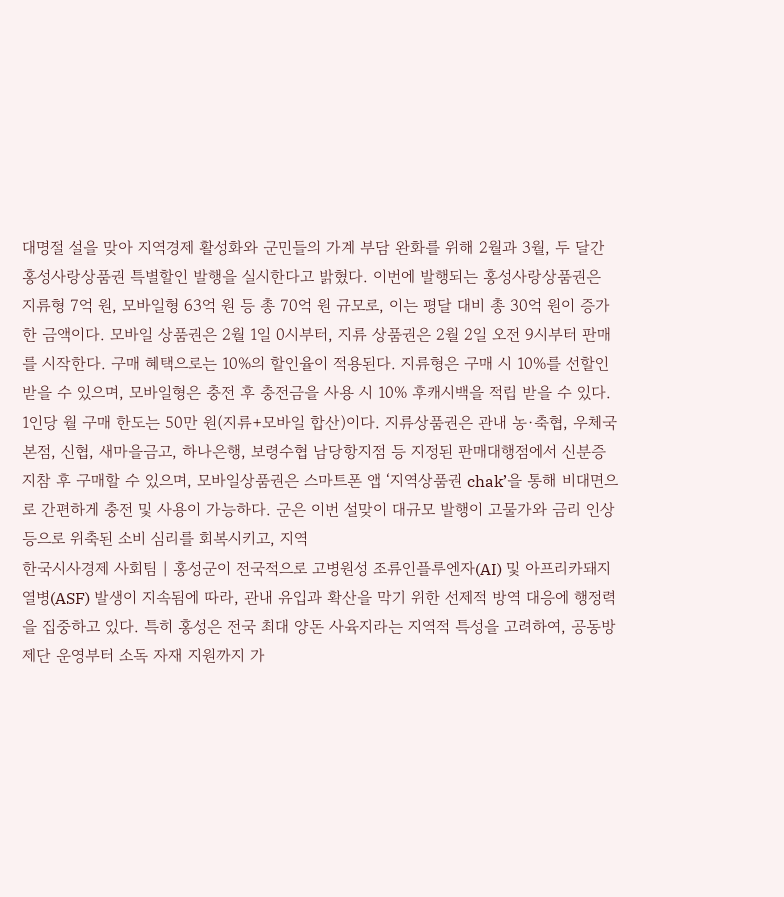대명절 설을 맞아 지역경제 활성화와 군민들의 가계 부담 완화를 위해 2월과 3월, 두 달간 홍성사랑상품권 특별할인 발행을 실시한다고 밝혔다. 이번에 발행되는 홍성사랑상품권은 지류형 7억 원, 모바일형 63억 원 등 총 70억 원 규모로, 이는 평달 대비 총 30억 원이 증가한 금액이다. 모바일 상품권은 2월 1일 0시부터, 지류 상품권은 2월 2일 오전 9시부터 판매를 시작한다. 구매 혜택으로는 10%의 할인율이 적용된다. 지류형은 구매 시 10%를 선할인 받을 수 있으며, 모바일형은 충전 후 충전금을 사용 시 10% 후캐시백을 적립 받을 수 있다. 1인당 월 구매 한도는 50만 원(지류+모바일 합산)이다. 지류상품권은 관내 농·축협, 우체국 본점, 신협, 새마을금고, 하나은행, 보령수협 남당항지점 등 지정된 판매대행점에서 신분증 지참 후 구매할 수 있으며, 모바일상품권은 스마트폰 앱 ‘지역상품권 chak’을 통해 비대면으로 간편하게 충전 및 사용이 가능하다. 군은 이번 설맞이 대규모 발행이 고물가와 금리 인상 등으로 위축된 소비 심리를 회복시키고, 지역
한국시사경제 사회팀 | 홍성군이 전국적으로 고병원성 조류인플루엔자(AI) 및 아프리카돼지열병(ASF) 발생이 지속됨에 따라, 관내 유입과 확산을 막기 위한 선제적 방역 대응에 행정력을 집중하고 있다. 특히 홍성은 전국 최대 양돈 사육지라는 지역적 특성을 고려하여, 공동방제단 운영부터 소독 자재 지원까지 가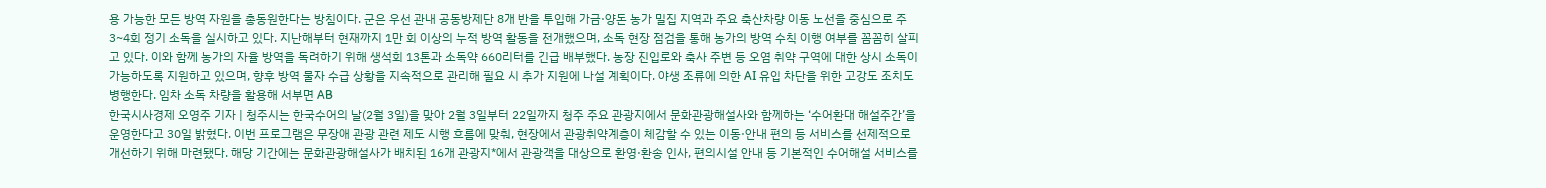용 가능한 모든 방역 자원을 총동원한다는 방침이다. 군은 우선 관내 공동방제단 8개 반을 투입해 가금·양돈 농가 밀집 지역과 주요 축산차량 이동 노선을 중심으로 주 3~4회 정기 소독을 실시하고 있다. 지난해부터 현재까지 1만 회 이상의 누적 방역 활동을 전개했으며, 소독 현장 점검을 통해 농가의 방역 수칙 이행 여부를 꼼꼼히 살피고 있다. 이와 함께 농가의 자율 방역을 독려하기 위해 생석회 13톤과 소독약 660리터를 긴급 배부했다. 농장 진입로와 축사 주변 등 오염 취약 구역에 대한 상시 소독이 가능하도록 지원하고 있으며, 향후 방역 물자 수급 상황을 지속적으로 관리해 필요 시 추가 지원에 나설 계획이다. 야생 조류에 의한 AI 유입 차단을 위한 고강도 조치도 병행한다. 임차 소독 차량을 활용해 서부면 AB
한국시사경제 오영주 기자 | 청주시는 한국수어의 날(2월 3일)을 맞아 2월 3일부터 22일까지 청주 주요 관광지에서 문화관광해설사와 함께하는 ‘수어환대 해설주간’을 운영한다고 30일 밝혔다. 이번 프로그램은 무장애 관광 관련 제도 시행 흐름에 맞춰, 현장에서 관광취약계층이 체감할 수 있는 이동·안내 편의 등 서비스를 선제적으로 개선하기 위해 마련됐다. 해당 기간에는 문화관광해설사가 배치된 16개 관광지*에서 관광객을 대상으로 환영·환송 인사, 편의시설 안내 등 기본적인 수어해설 서비스를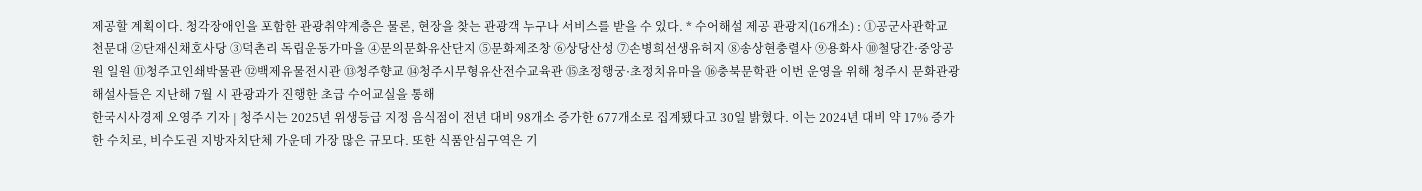제공할 계획이다. 청각장애인을 포함한 관광취약계층은 물론, 현장을 찾는 관광객 누구나 서비스를 받을 수 있다. * 수어해설 제공 관광지(16개소) : ①공군사관학교 천문대 ②단재신채호사당 ③덕촌리 독립운동가마을 ④문의문화유산단지 ⑤문화제조창 ⑥상당산성 ⑦손병희선생유허지 ⑧송상현충렬사 ⑨용화사 ⑩철당간·중앙공원 일원 ⑪청주고인쇄박물관 ⑫백제유물전시관 ⑬청주향교 ⑭청주시무형유산전수교육관 ⑮초정행궁·초정치유마을 ⑯충북문학관 이번 운영을 위해 청주시 문화관광해설사들은 지난해 7월 시 관광과가 진행한 초급 수어교실을 통해
한국시사경제 오영주 기자 | 청주시는 2025년 위생등급 지정 음식점이 전년 대비 98개소 증가한 677개소로 집계됐다고 30일 밝혔다. 이는 2024년 대비 약 17% 증가한 수치로, 비수도권 지방자치단체 가운데 가장 많은 규모다. 또한 식품안심구역은 기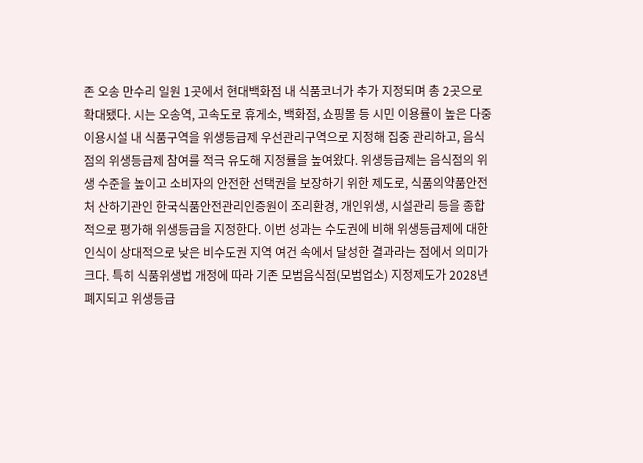존 오송 만수리 일원 1곳에서 현대백화점 내 식품코너가 추가 지정되며 총 2곳으로 확대됐다. 시는 오송역, 고속도로 휴게소, 백화점, 쇼핑몰 등 시민 이용률이 높은 다중이용시설 내 식품구역을 위생등급제 우선관리구역으로 지정해 집중 관리하고, 음식점의 위생등급제 참여를 적극 유도해 지정률을 높여왔다. 위생등급제는 음식점의 위생 수준을 높이고 소비자의 안전한 선택권을 보장하기 위한 제도로, 식품의약품안전처 산하기관인 한국식품안전관리인증원이 조리환경, 개인위생, 시설관리 등을 종합적으로 평가해 위생등급을 지정한다. 이번 성과는 수도권에 비해 위생등급제에 대한 인식이 상대적으로 낮은 비수도권 지역 여건 속에서 달성한 결과라는 점에서 의미가 크다. 특히 식품위생법 개정에 따라 기존 모범음식점(모범업소) 지정제도가 2028년 폐지되고 위생등급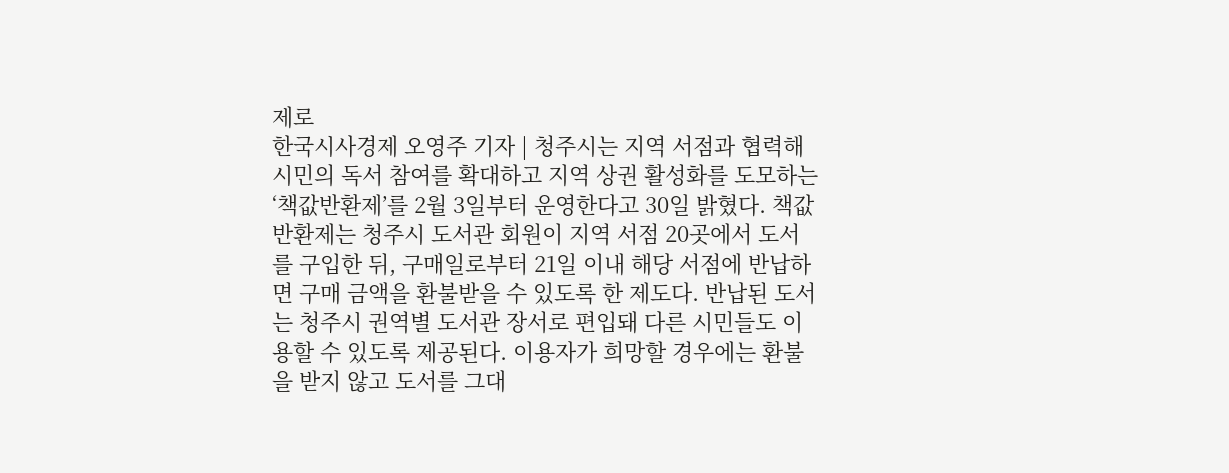제로
한국시사경제 오영주 기자 | 청주시는 지역 서점과 협력해 시민의 독서 참여를 확대하고 지역 상권 활성화를 도모하는 ‘책값반환제’를 2월 3일부터 운영한다고 30일 밝혔다. 책값반환제는 청주시 도서관 회원이 지역 서점 20곳에서 도서를 구입한 뒤, 구매일로부터 21일 이내 해당 서점에 반납하면 구매 금액을 환불받을 수 있도록 한 제도다. 반납된 도서는 청주시 권역별 도서관 장서로 편입돼 다른 시민들도 이용할 수 있도록 제공된다. 이용자가 희망할 경우에는 환불을 받지 않고 도서를 그대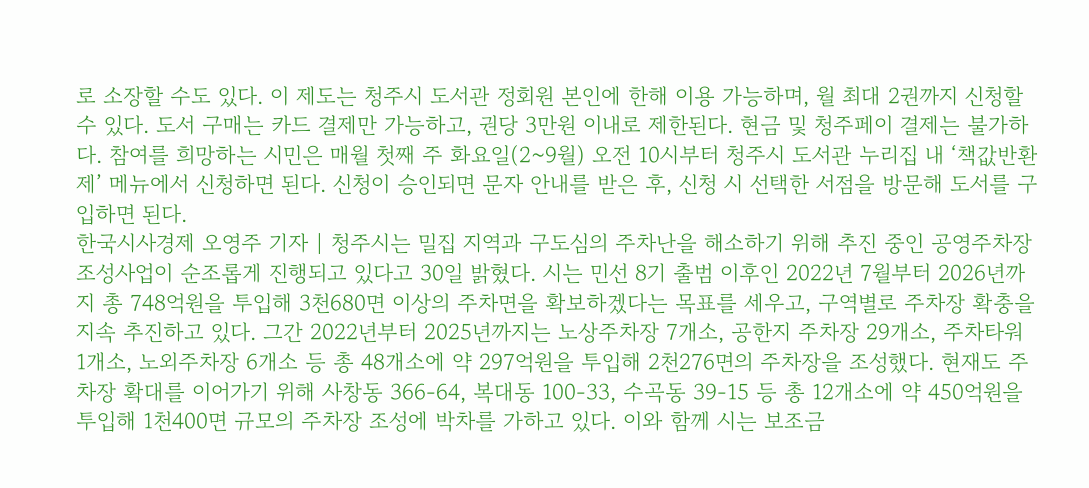로 소장할 수도 있다. 이 제도는 청주시 도서관 정회원 본인에 한해 이용 가능하며, 월 최대 2권까지 신청할 수 있다. 도서 구매는 카드 결제만 가능하고, 권당 3만원 이내로 제한된다. 현금 및 청주페이 결제는 불가하다. 참여를 희망하는 시민은 매월 첫째 주 화요일(2~9월) 오전 10시부터 청주시 도서관 누리집 내 ‘책값반환제’ 메뉴에서 신청하면 된다. 신청이 승인되면 문자 안내를 받은 후, 신청 시 선택한 서점을 방문해 도서를 구입하면 된다.
한국시사경제 오영주 기자 | 청주시는 밀집 지역과 구도심의 주차난을 해소하기 위해 추진 중인 공영주차장 조성사업이 순조롭게 진행되고 있다고 30일 밝혔다. 시는 민선 8기 출범 이후인 2022년 7월부터 2026년까지 총 748억원을 투입해 3천680면 이상의 주차면을 확보하겠다는 목표를 세우고, 구역별로 주차장 확충을 지속 추진하고 있다. 그간 2022년부터 2025년까지는 노상주차장 7개소, 공한지 주차장 29개소, 주차타워 1개소, 노외주차장 6개소 등 총 48개소에 약 297억원을 투입해 2천276면의 주차장을 조성했다. 현재도 주차장 확대를 이어가기 위해 사창동 366-64, 복대동 100-33, 수곡동 39-15 등 총 12개소에 약 450억원을 투입해 1천400면 규모의 주차장 조성에 박차를 가하고 있다. 이와 함께 시는 보조금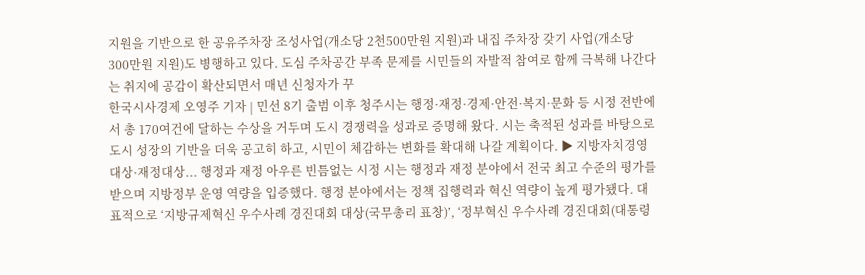지원을 기반으로 한 공유주차장 조성사업(개소당 2천500만원 지원)과 내집 주차장 갖기 사업(개소당 300만원 지원)도 병행하고 있다. 도심 주차공간 부족 문제를 시민들의 자발적 참여로 함께 극복해 나간다는 취지에 공감이 확산되면서 매년 신청자가 꾸
한국시사경제 오영주 기자 | 민선 8기 출범 이후 청주시는 행정·재정·경제·안전·복지·문화 등 시정 전반에서 총 170여건에 달하는 수상을 거두며 도시 경쟁력을 성과로 증명해 왔다. 시는 축적된 성과를 바탕으로 도시 성장의 기반을 더욱 공고히 하고, 시민이 체감하는 변화를 확대해 나갈 계획이다. ▶ 지방자치경영대상·재정대상... 행정과 재정 아우른 빈틈없는 시정 시는 행정과 재정 분야에서 전국 최고 수준의 평가를 받으며 지방정부 운영 역량을 입증했다. 행정 분야에서는 정책 집행력과 혁신 역량이 높게 평가됐다. 대표적으로 ‘지방규제혁신 우수사례 경진대회 대상(국무총리 표창)’, ‘정부혁신 우수사례 경진대회(대통령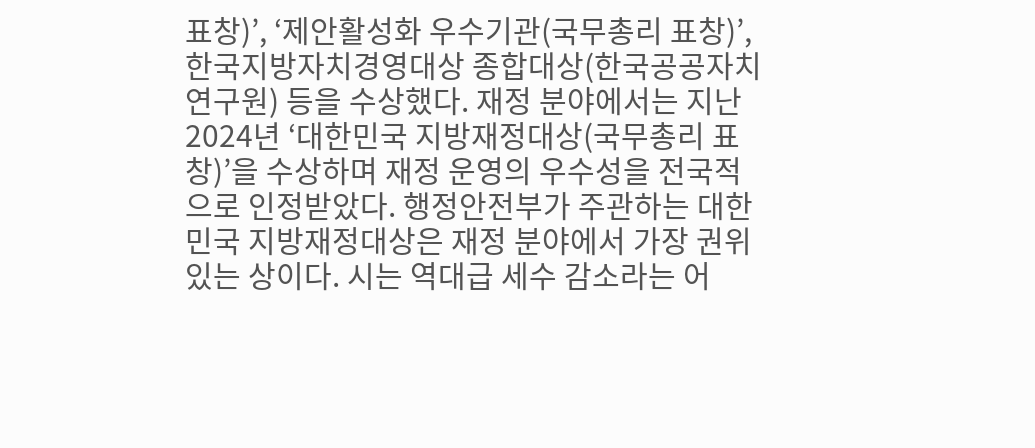표창)’, ‘제안활성화 우수기관(국무총리 표창)’, 한국지방자치경영대상 종합대상(한국공공자치연구원) 등을 수상했다. 재정 분야에서는 지난 2024년 ‘대한민국 지방재정대상(국무총리 표창)’을 수상하며 재정 운영의 우수성을 전국적으로 인정받았다. 행정안전부가 주관하는 대한민국 지방재정대상은 재정 분야에서 가장 권위 있는 상이다. 시는 역대급 세수 감소라는 어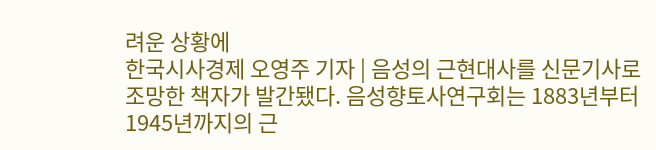려운 상황에
한국시사경제 오영주 기자 | 음성의 근현대사를 신문기사로 조망한 책자가 발간됐다. 음성향토사연구회는 1883년부터 1945년까지의 근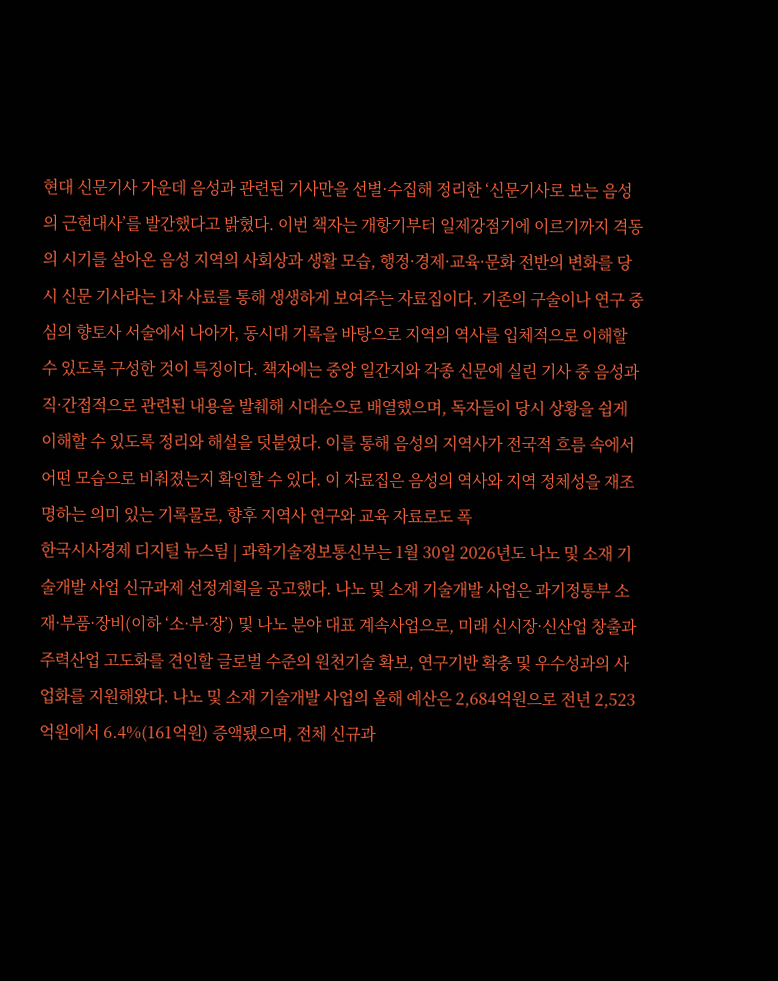현대 신문기사 가운데 음성과 관련된 기사만을 선별·수집해 정리한 ‘신문기사로 보는 음성의 근현대사’를 발간했다고 밝혔다. 이번 책자는 개항기부터 일제강점기에 이르기까지 격동의 시기를 살아온 음성 지역의 사회상과 생활 모습, 행정·경제·교육·문화 전반의 변화를 당시 신문 기사라는 1차 사료를 통해 생생하게 보여주는 자료집이다. 기존의 구술이나 연구 중심의 향토사 서술에서 나아가, 동시대 기록을 바탕으로 지역의 역사를 입체적으로 이해할 수 있도록 구성한 것이 특징이다. 책자에는 중앙 일간지와 각종 신문에 실린 기사 중 음성과 직·간접적으로 관련된 내용을 발췌해 시대순으로 배열했으며, 독자들이 당시 상황을 쉽게 이해할 수 있도록 정리와 해설을 덧붙였다. 이를 통해 음성의 지역사가 전국적 흐름 속에서 어떤 모습으로 비춰졌는지 확인할 수 있다. 이 자료집은 음성의 역사와 지역 정체성을 재조명하는 의미 있는 기록물로, 향후 지역사 연구와 교육 자료로도 폭
한국시사경제 디지털 뉴스팀 | 과학기술정보통신부는 1월 30일 2026년도 나노 및 소재 기술개발 사업 신규과제 선정계획을 공고했다. 나노 및 소재 기술개발 사업은 과기정통부 소재·부품·장비(이하 ‘소·부·장’) 및 나노 분야 대표 계속사업으로, 미래 신시장·신산업 창출과 주력산업 고도화를 견인할 글로벌 수준의 원천기술 확보, 연구기반 확충 및 우수성과의 사업화를 지원해왔다. 나노 및 소재 기술개발 사업의 올해 예산은 2,684억원으로 전년 2,523억원에서 6.4%(161억원) 증액됐으며, 전체 신규과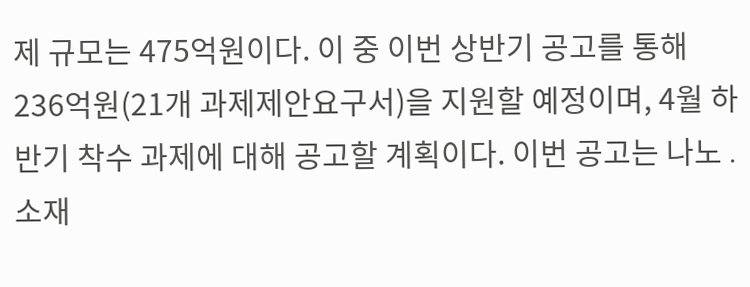제 규모는 475억원이다. 이 중 이번 상반기 공고를 통해 236억원(21개 과제제안요구서)을 지원할 예정이며, 4월 하반기 착수 과제에 대해 공고할 계획이다. 이번 공고는 나노․소재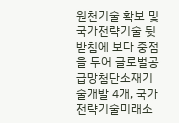원천기술 확보 및 국가전략기술 뒷받침에 보다 중점을 두어 글로벌공급망첨단소재기술개발 4개, 국가전략기술미래소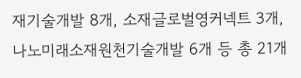재기술개발 8개, 소재글로벌영커넥트 3개, 나노미래소재원천기술개발 6개 등 총 21개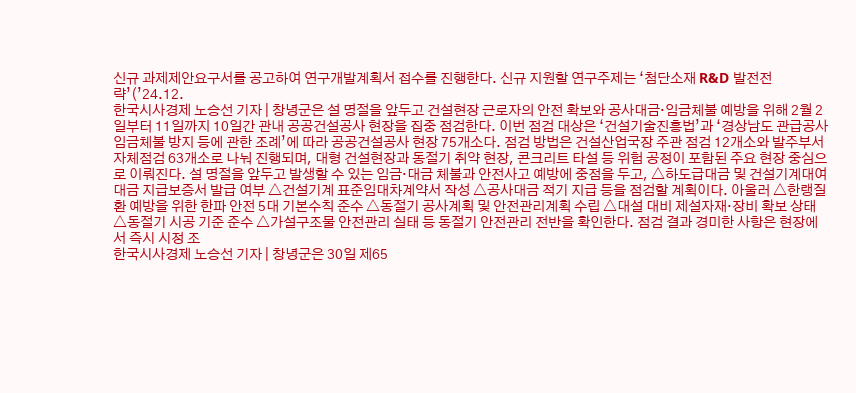신규 과제제안요구서를 공고하여 연구개발계획서 접수를 진행한다. 신규 지원할 연구주제는 ‘첨단소재 R&D 발전전략’(’24.12.
한국시사경제 노승선 기자 | 창녕군은 설 명절을 앞두고 건설현장 근로자의 안전 확보와 공사대금·임금체불 예방을 위해 2월 2일부터 11일까지 10일간 관내 공공건설공사 현장을 집중 점검한다. 이번 점검 대상은 ‘건설기술진흥법’과 ‘경상남도 관급공사 임금체불 방지 등에 관한 조례’에 따라 공공건설공사 현장 75개소다. 점검 방법은 건설산업국장 주관 점검 12개소와 발주부서 자체점검 63개소로 나눠 진행되며, 대형 건설현장과 동절기 취약 현장, 콘크리트 타설 등 위험 공정이 포함된 주요 현장 중심으로 이뤄진다. 설 명절을 앞두고 발생할 수 있는 임금·대금 체불과 안전사고 예방에 중점을 두고, △하도급대금 및 건설기계대여대금 지급보증서 발급 여부 △건설기계 표준임대차계약서 작성 △공사대금 적기 지급 등을 점검할 계획이다. 아울러 △한랭질환 예방을 위한 한파 안전 5대 기본수칙 준수 △동절기 공사계획 및 안전관리계획 수립 △대설 대비 제설자재·장비 확보 상태 △동절기 시공 기준 준수 △가설구조물 안전관리 실태 등 동절기 안전관리 전반을 확인한다. 점검 결과 경미한 사항은 현장에서 즉시 시정 조
한국시사경제 노승선 기자 | 창녕군은 30일 제65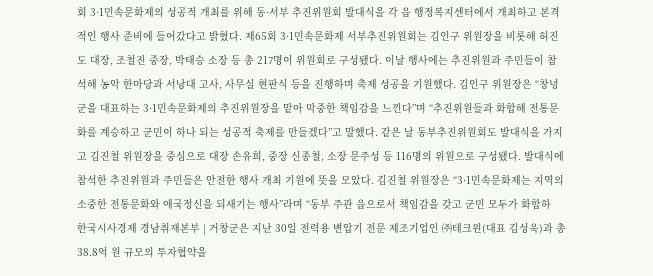회 3·1민속문화제의 성공적 개최를 위해 동·서부 추진위원회 발대식을 각 읍 행정복지센터에서 개최하고 본격적인 행사 준비에 들어갔다고 밝혔다. 제65회 3·1민속문화제 서부추진위원회는 김인구 위원장을 비롯해 허진도 대장, 조철진 중장, 박태승 소장 등 총 217명이 위원회로 구성됐다. 이날 행사에는 추진위원과 주민들이 참석해 농악 한마당과 서낭대 고사, 사무실 현판식 등을 진행하며 축제 성공을 기원했다. 김인구 위원장은 “창녕군을 대표하는 3·1민속문화제의 추진위원장을 맡아 막중한 책임감을 느낀다”며 “추진위원들과 화합해 전통문화를 계승하고 군민이 하나 되는 성공적 축제를 만들겠다”고 말했다. 같은 날 동부추진위원회도 발대식을 가지고 김진철 위원장을 중심으로 대장 손유희, 중장 신종철, 소장 문주성 등 116명의 위원으로 구성됐다. 발대식에 참석한 추진위원과 주민들은 안전한 행사 개최 기원에 뜻을 모았다. 김진철 위원장은 “3·1민속문화제는 지역의 소중한 전통문화와 애국정신을 되새기는 행사”라며 “동부 주관 읍으로서 책임감을 갖고 군민 모두가 화합하
한국시사경제 경남취재본부 | 거창군은 지난 30일 전력용 변압기 전문 제조기업인 ㈜테크윈(대표 김성욱)과 총 38.8억 원 규모의 투자협약을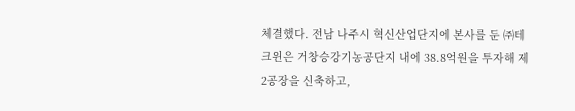체결했다. 전남 나주시 혁신산업단지에 본사를 둔 ㈜테크윈은 거창승강기농공단지 내에 38.8억원을 투자해 제2공장을 신축하고,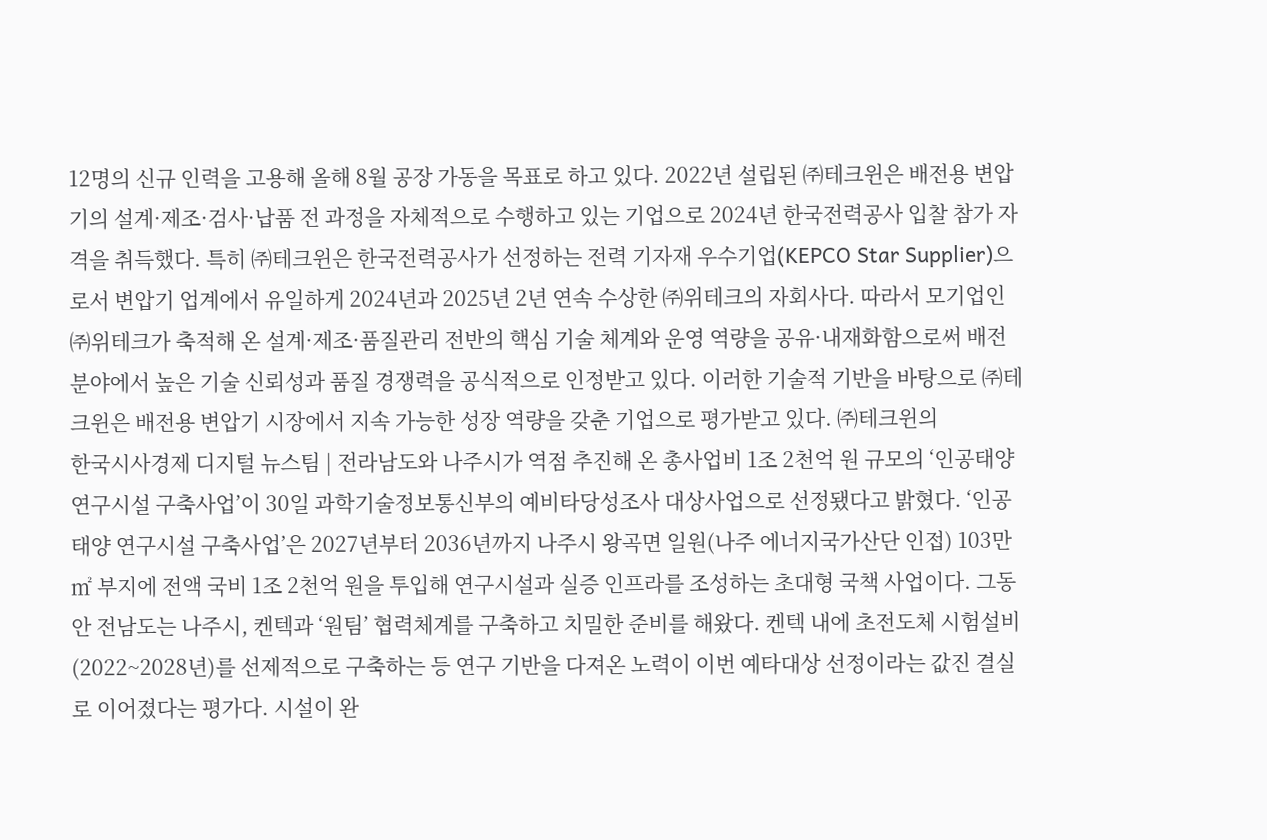12명의 신규 인력을 고용해 올해 8월 공장 가동을 목표로 하고 있다. 2022년 설립된 ㈜테크윈은 배전용 변압기의 설계·제조·검사·납품 전 과정을 자체적으로 수행하고 있는 기업으로 2024년 한국전력공사 입찰 참가 자격을 취득했다. 특히 ㈜테크윈은 한국전력공사가 선정하는 전력 기자재 우수기업(KEPCO Star Supplier)으로서 변압기 업계에서 유일하게 2024년과 2025년 2년 연속 수상한 ㈜위테크의 자회사다. 따라서 모기업인 ㈜위테크가 축적해 온 설계·제조·품질관리 전반의 핵심 기술 체계와 운영 역량을 공유·내재화함으로써 배전 분야에서 높은 기술 신뢰성과 품질 경쟁력을 공식적으로 인정받고 있다. 이러한 기술적 기반을 바탕으로 ㈜테크윈은 배전용 변압기 시장에서 지속 가능한 성장 역량을 갖춘 기업으로 평가받고 있다. ㈜테크윈의
한국시사경제 디지털 뉴스팀 | 전라남도와 나주시가 역점 추진해 온 총사업비 1조 2천억 원 규모의 ‘인공태양 연구시설 구축사업’이 30일 과학기술정보통신부의 예비타당성조사 대상사업으로 선정됐다고 밝혔다. ‘인공태양 연구시설 구축사업’은 2027년부터 2036년까지 나주시 왕곡면 일원(나주 에너지국가산단 인접) 103만㎡ 부지에 전액 국비 1조 2천억 원을 투입해 연구시설과 실증 인프라를 조성하는 초대형 국책 사업이다. 그동안 전남도는 나주시, 켄텍과 ‘원팀’ 협력체계를 구축하고 치밀한 준비를 해왔다. 켄텍 내에 초전도체 시험설비(2022~2028년)를 선제적으로 구축하는 등 연구 기반을 다져온 노력이 이번 예타대상 선정이라는 값진 결실로 이어졌다는 평가다. 시설이 완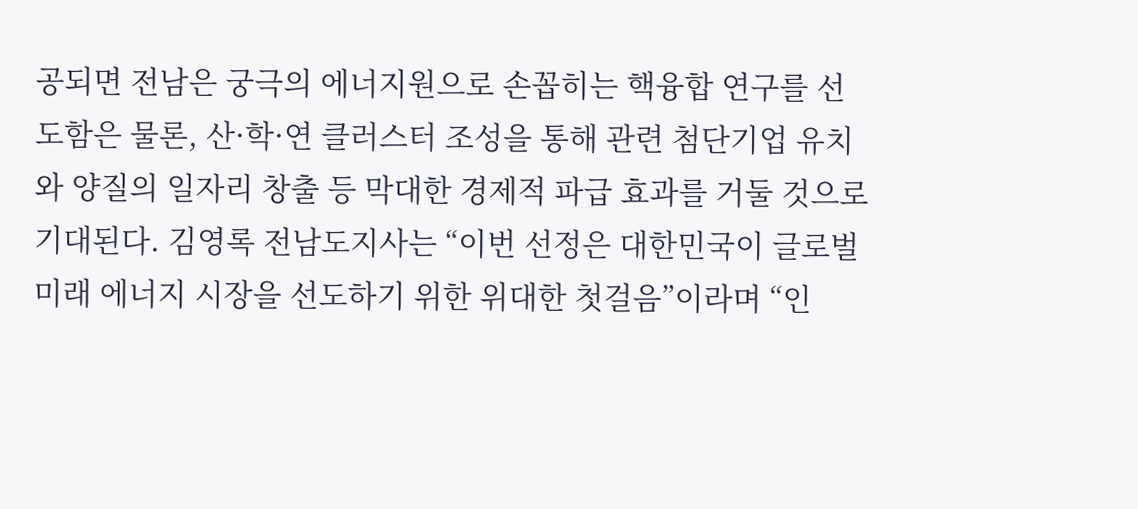공되면 전남은 궁극의 에너지원으로 손꼽히는 핵융합 연구를 선도함은 물론, 산·학·연 클러스터 조성을 통해 관련 첨단기업 유치와 양질의 일자리 창출 등 막대한 경제적 파급 효과를 거둘 것으로 기대된다. 김영록 전남도지사는 “이번 선정은 대한민국이 글로벌 미래 에너지 시장을 선도하기 위한 위대한 첫걸음”이라며 “인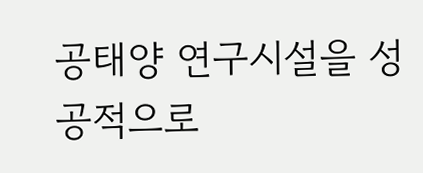공태양 연구시설을 성공적으로